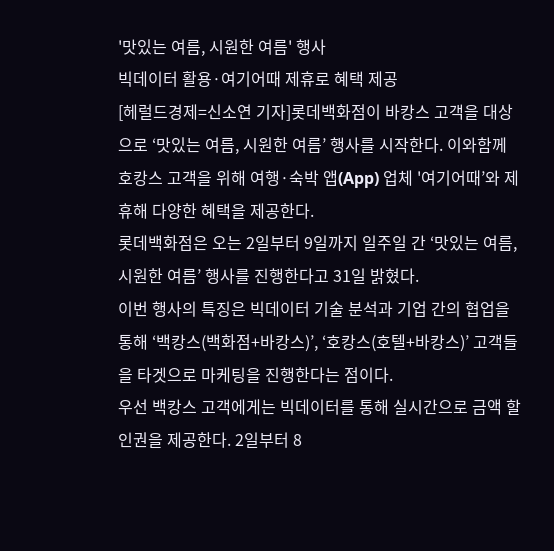'맛있는 여름, 시원한 여름' 행사
빅데이터 활용·여기어때 제휴로 혜택 제공
[헤럴드경제=신소연 기자]롯데백화점이 바캉스 고객을 대상으로 ‘맛있는 여름, 시원한 여름’ 행사를 시작한다. 이와함께 호캉스 고객을 위해 여행·숙박 앱(App) 업체 '여기어때’와 제휴해 다양한 혜택을 제공한다.
롯데백화점은 오는 2일부터 9일까지 일주일 간 ‘맛있는 여름, 시원한 여름’ 행사를 진행한다고 31일 밝혔다.
이번 행사의 특징은 빅데이터 기술 분석과 기업 간의 협업을 통해 ‘백캉스(백화점+바캉스)’, ‘호캉스(호텔+바캉스)’ 고객들을 타겟으로 마케팅을 진행한다는 점이다.
우선 백캉스 고객에게는 빅데이터를 통해 실시간으로 금액 할인권을 제공한다. 2일부터 8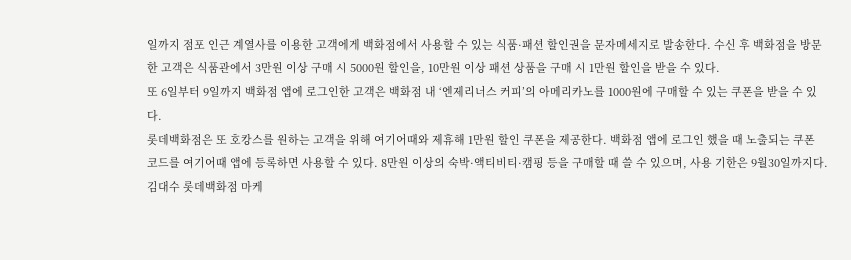일까지 점포 인근 계열사를 이용한 고객에게 백화점에서 사용할 수 있는 식품·패션 할인권을 문자메세지로 발송한다. 수신 후 백화점을 방문한 고객은 식품관에서 3만원 이상 구매 시 5000원 할인을, 10만원 이상 패션 상품을 구매 시 1만원 할인을 받을 수 있다.
또 6일부터 9일까지 백화점 앱에 로그인한 고객은 백화점 내 ‘엔제리너스 커피’의 아메리카노를 1000원에 구매할 수 있는 쿠폰을 받을 수 있다.
롯데백화점은 또 호캉스를 원하는 고객을 위해 여기어때와 제휴해 1만원 할인 쿠폰을 제공한다. 백화점 앱에 로그인 했을 때 노출되는 쿠폰 코드를 여기어때 앱에 등록하면 사용할 수 있다. 8만원 이상의 숙박·액티비티·캠핑 등을 구매할 때 쓸 수 있으며, 사용 기한은 9월30일까지다.
김대수 롯데백화점 마케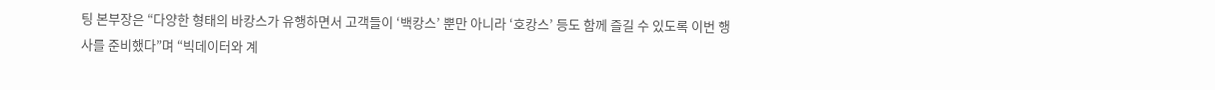팅 본부장은 “다양한 형태의 바캉스가 유행하면서 고객들이 ‘백캉스’ 뿐만 아니라 ‘호캉스’ 등도 함께 즐길 수 있도록 이번 행사를 준비했다”며 “빅데이터와 계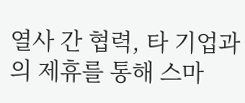열사 간 협력, 타 기업과의 제휴를 통해 스마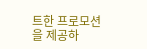트한 프로모션을 제공하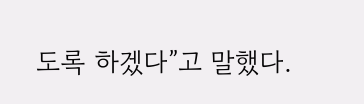도록 하겠다”고 말했다.